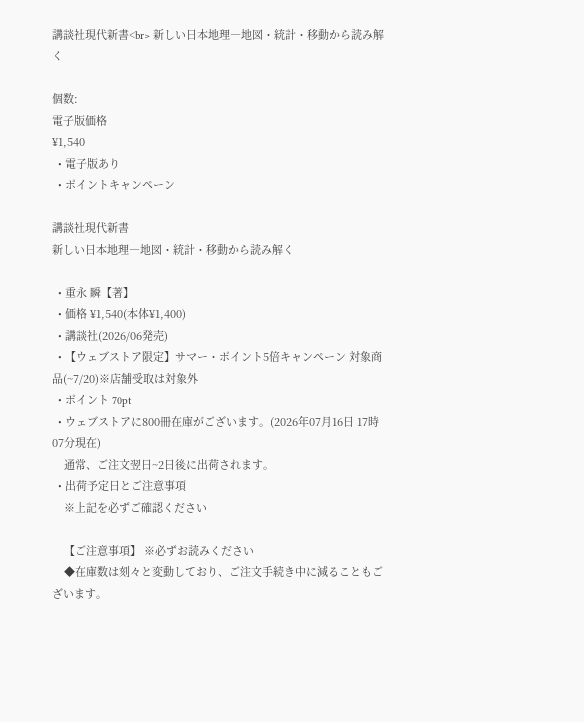講談社現代新書<br> 新しい日本地理―地図・統計・移動から読み解く

個数:
電子版価格
¥1,540
  • 電子版あり
  • ポイントキャンペーン

講談社現代新書
新しい日本地理―地図・統計・移動から読み解く

  • 重永 瞬【著】
  • 価格 ¥1,540(本体¥1,400)
  • 講談社(2026/06発売)
  • 【ウェブストア限定】サマー・ポイント5倍キャンペーン 対象商品(~7/20)※店舗受取は対象外
  • ポイント 70pt
  • ウェブストアに800冊在庫がございます。(2026年07月16日 17時07分現在)
    通常、ご注文翌日~2日後に出荷されます。
  • 出荷予定日とご注意事項
    ※上記を必ずご確認ください

    【ご注意事項】 ※必ずお読みください
    ◆在庫数は刻々と変動しており、ご注文手続き中に減ることもございます。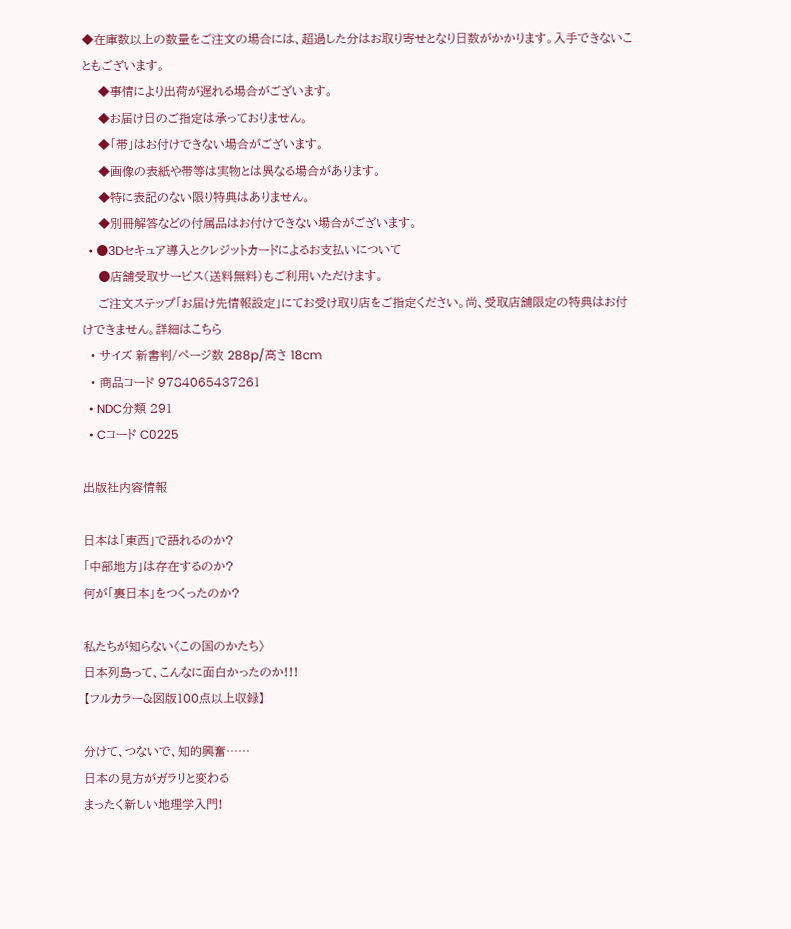◆在庫数以上の数量をご注文の場合には、超過した分はお取り寄せとなり日数がかかります。入手できないこともございます。
    ◆事情により出荷が遅れる場合がございます。
    ◆お届け日のご指定は承っておりません。
    ◆「帯」はお付けできない場合がございます。
    ◆画像の表紙や帯等は実物とは異なる場合があります。
    ◆特に表記のない限り特典はありません。
    ◆別冊解答などの付属品はお付けできない場合がございます。
  • ●3Dセキュア導入とクレジットカードによるお支払いについて
    ●店舗受取サービス(送料無料)もご利用いただけます。
    ご注文ステップ「お届け先情報設定」にてお受け取り店をご指定ください。尚、受取店舗限定の特典はお付けできません。詳細はこちら
  • サイズ 新書判/ページ数 288p/高さ 18cm
  • 商品コード 9784065437261
  • NDC分類 291
  • Cコード C0225

出版社内容情報

日本は「東西」で語れるのか?
「中部地方」は存在するのか?
何が「裏日本」をつくったのか?

私たちが知らない〈この国のかたち〉
日本列島って、こんなに面白かったのか!!!
【フルカラー&図版100点以上収録】

分けて、つないで、知的興奮……
日本の見方がガラリと変わる
まったく新しい地理学入門!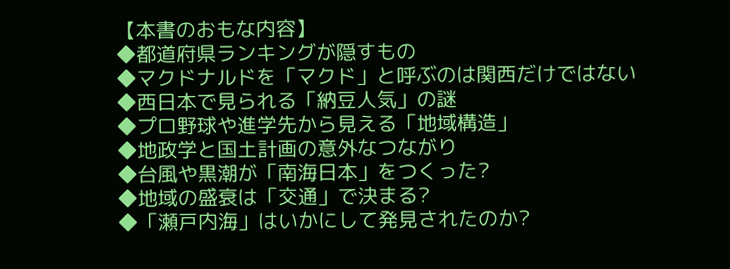【本書のおもな内容】
◆都道府県ランキングが隠すもの
◆マクドナルドを「マクド」と呼ぶのは関西だけではない
◆西日本で見られる「納豆人気」の謎
◆プロ野球や進学先から見える「地域構造」
◆地政学と国土計画の意外なつながり
◆台風や黒潮が「南海日本」をつくった?
◆地域の盛衰は「交通」で決まる?
◆「瀬戸内海」はいかにして発見されたのか?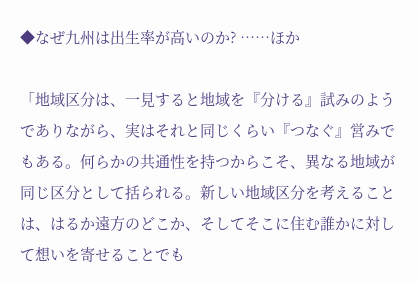◆なぜ九州は出生率が高いのか? ……ほか

「地域区分は、一見すると地域を『分ける』試みのようでありながら、実はそれと同じくらい『つなぐ』営みでもある。何らかの共通性を持つからこそ、異なる地域が同じ区分として括られる。新しい地域区分を考えることは、はるか遠方のどこか、そしてそこに住む誰かに対して想いを寄せることでも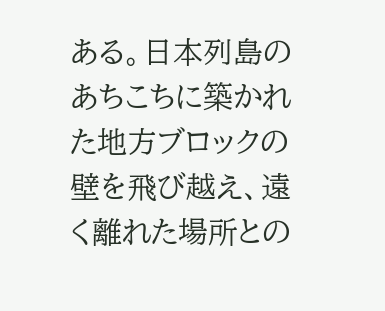ある。日本列島のあちこちに築かれた地方ブロックの壁を飛び越え、遠く離れた場所との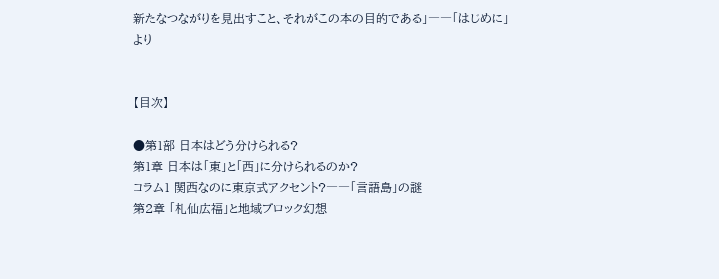新たなつながりを見出すこと、それがこの本の目的である」――「はじめに」より


【目次】

●第1部 日本はどう分けられる?
第1章 日本は「東」と「西」に分けられるのか?
コラム1 関西なのに東京式アクセント?――「言語島」の謎
第2章 「札仙広福」と地域ブロック幻想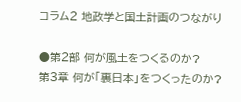コラム2 地政学と国土計画のつながり

●第2部 何が風土をつくるのか?
第3章 何が「裏日本」をつくったのか?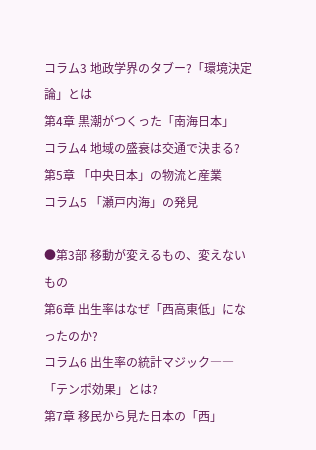コラム3 地政学界のタブー?「環境決定論」とは
第4章 黒潮がつくった「南海日本」
コラム4 地域の盛衰は交通で決まる?
第5章 「中央日本」の物流と産業
コラム5 「瀬戸内海」の発見

●第3部 移動が変えるもの、変えないもの
第6章 出生率はなぜ「西高東低」になったのか?
コラム6 出生率の統計マジック――「テンポ効果」とは?
第7章 移民から見た日本の「西」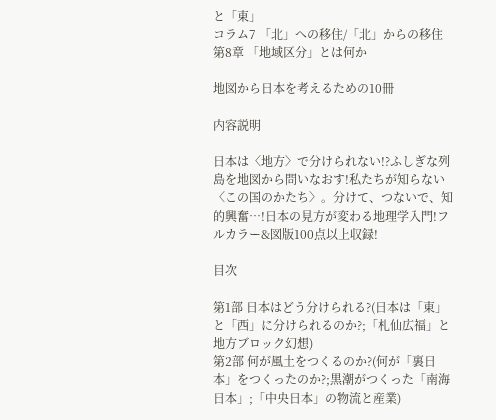と「東」
コラム7 「北」への移住/「北」からの移住
第8章 「地域区分」とは何か

地図から日本を考えるための10冊

内容説明

日本は〈地方〉で分けられない!?ふしぎな列島を地図から問いなおす!私たちが知らない〈この国のかたち〉。分けて、つないで、知的興奮…!日本の見方が変わる地理学入門!フルカラー&図版100点以上収録!

目次

第1部 日本はどう分けられる?(日本は「東」と「西」に分けられるのか?;「札仙広福」と地方ブロック幻想)
第2部 何が風土をつくるのか?(何が「裏日本」をつくったのか?;黒潮がつくった「南海日本」;「中央日本」の物流と産業)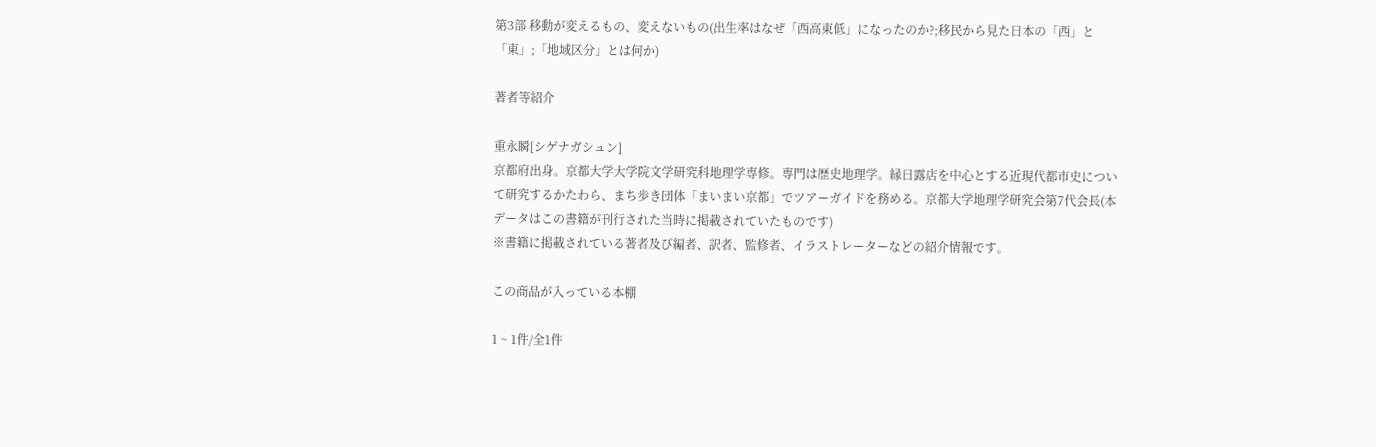第3部 移動が変えるもの、変えないもの(出生率はなぜ「西高東低」になったのか?;移民から見た日本の「西」と「東」;「地域区分」とは何か)

著者等紹介

重永瞬[シゲナガシュン]
京都府出身。京都大学大学院文学研究科地理学専修。専門は歴史地理学。縁日露店を中心とする近現代都市史について研究するかたわら、まち歩き団体「まいまい京都」でツアーガイドを務める。京都大学地理学研究会第7代会長(本データはこの書籍が刊行された当時に掲載されていたものです)
※書籍に掲載されている著者及び編者、訳者、監修者、イラストレーターなどの紹介情報です。

この商品が入っている本棚

1 ~ 1件/全1件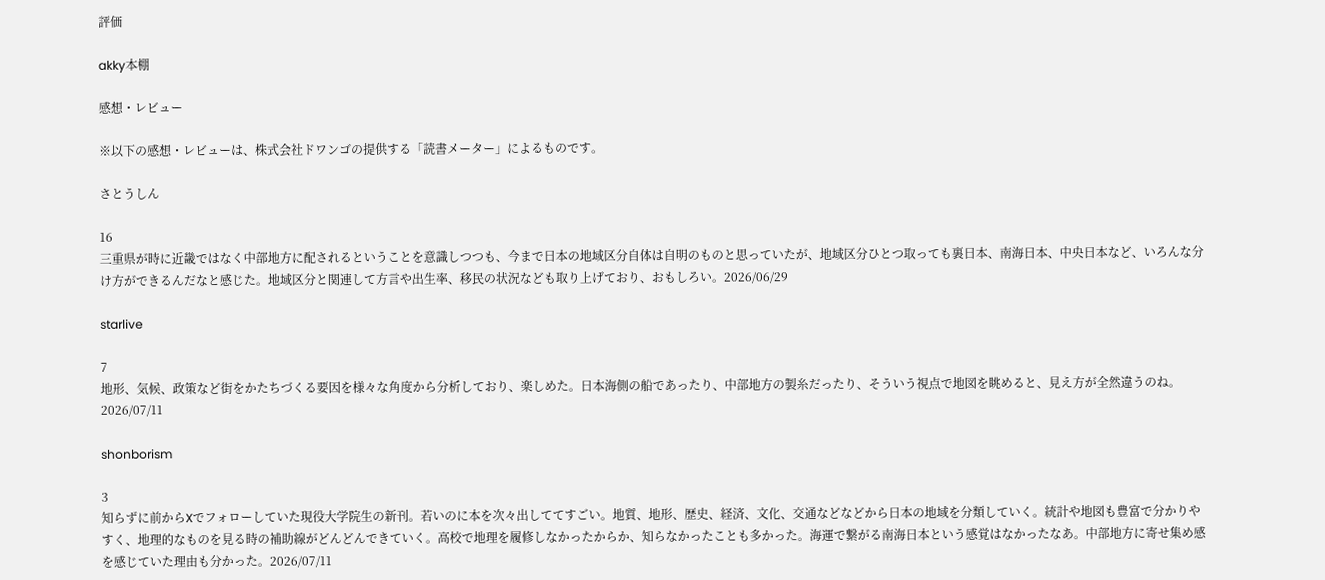評価

akky本棚

感想・レビュー

※以下の感想・レビューは、株式会社ドワンゴの提供する「読書メーター」によるものです。

さとうしん

16
三重県が時に近畿ではなく中部地方に配されるということを意識しつつも、今まで日本の地域区分自体は自明のものと思っていたが、地域区分ひとつ取っても裏日本、南海日本、中央日本など、いろんな分け方ができるんだなと感じた。地域区分と関連して方言や出生率、移民の状況なども取り上げており、おもしろい。2026/06/29

starlive

7
地形、気候、政策など街をかたちづくる要因を様々な角度から分析しており、楽しめた。日本海側の船であったり、中部地方の製糸だったり、そういう視点で地図を眺めると、見え方が全然違うのね。2026/07/11

shonborism

3
知らずに前からXでフォローしていた現役大学院生の新刊。若いのに本を次々出しててすごい。地質、地形、歴史、経済、文化、交通などなどから日本の地域を分類していく。統計や地図も豊富で分かりやすく、地理的なものを見る時の補助線がどんどんできていく。高校で地理を履修しなかったからか、知らなかったことも多かった。海運で繋がる南海日本という感覚はなかったなあ。中部地方に寄せ集め感を感じていた理由も分かった。2026/07/11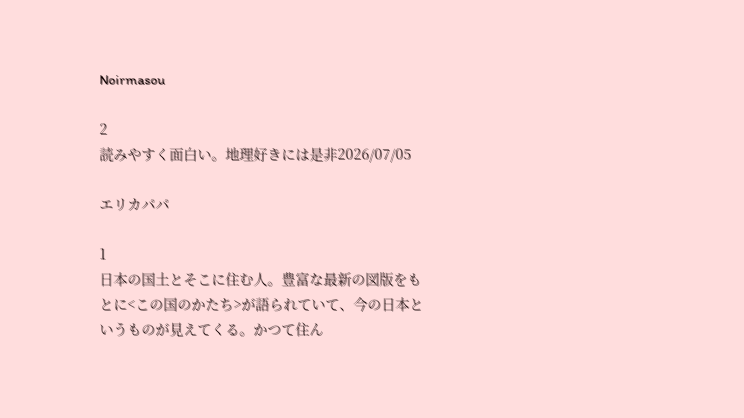Noirmasou

2
読みやすく面白い。地理好きには是非2026/07/05

エリカパパ

1
日本の国土とそこに住む人。豊富な最新の図版をもとに<この国のかたち>が語られていて、今の日本というものが見えてくる。かつて住ん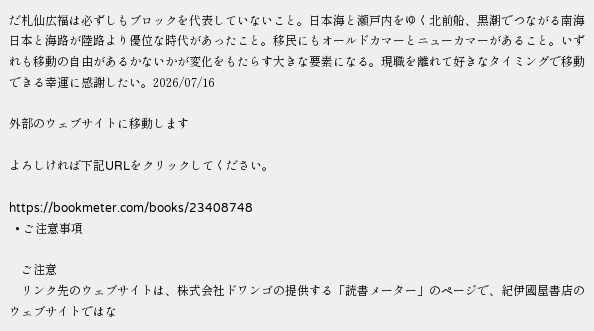だ札仙広福は必ずしもブロックを代表していないこと。日本海と瀬戸内をゆく北前船、黒潮でつながる南海日本と海路が陸路より優位な時代があったこと。移民にもオールドカマーとニューカマーがあること。いずれも移動の自由があるかないかが変化をもたらす大きな要素になる。現職を離れて好きなタイミングで移動できる幸運に感謝したい。2026/07/16

外部のウェブサイトに移動します

よろしければ下記URLをクリックしてください。

https://bookmeter.com/books/23408748
  • ご注意事項

    ご注意
    リンク先のウェブサイトは、株式会社ドワンゴの提供する「読書メーター」のページで、紀伊國屋書店のウェブサイトではな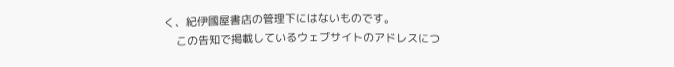く、紀伊國屋書店の管理下にはないものです。
    この告知で掲載しているウェブサイトのアドレスにつ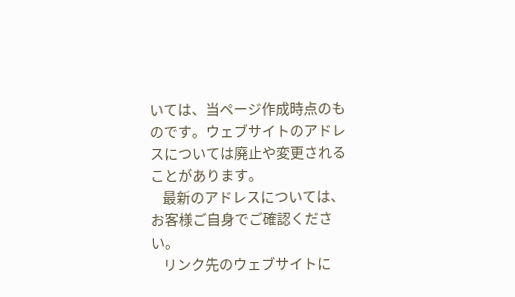いては、当ページ作成時点のものです。ウェブサイトのアドレスについては廃止や変更されることがあります。
    最新のアドレスについては、お客様ご自身でご確認ください。
    リンク先のウェブサイトに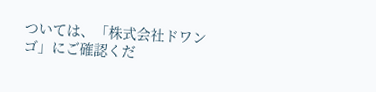ついては、「株式会社ドワンゴ」にご確認くだ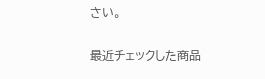さい。

最近チェックした商品